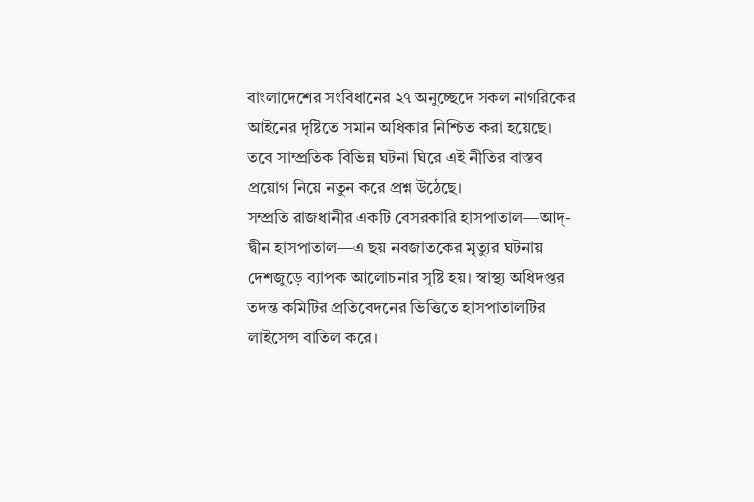বাংলাদেশের সংবিধানের ২৭ অনুচ্ছেদে সকল নাগরিকের আইনের দৃষ্টিতে সমান অধিকার নিশ্চিত করা হয়েছে। তবে সাম্প্রতিক বিভিন্ন ঘটনা ঘিরে এই নীতির বাস্তব প্রয়োগ নিয়ে নতুন করে প্রশ্ন উঠেছে।
সম্প্রতি রাজধানীর একটি বেসরকারি হাসপাতাল—আদ্-দ্বীন হাসপাতাল—এ ছয় নবজাতকের মৃত্যুর ঘটনায় দেশজুড়ে ব্যাপক আলোচনার সৃষ্টি হয়। স্বাস্থ্য অধিদপ্তর তদন্ত কমিটির প্রতিবেদনের ভিত্তিতে হাসপাতালটির লাইসেন্স বাতিল করে।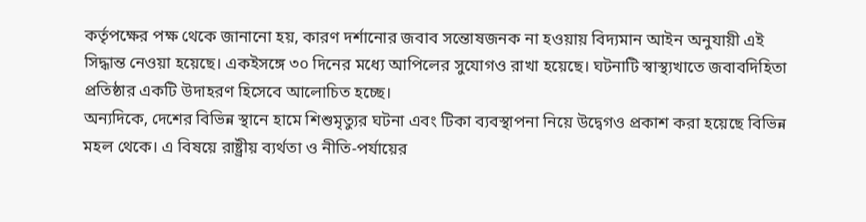কর্তৃপক্ষের পক্ষ থেকে জানানো হয়, কারণ দর্শানোর জবাব সন্তোষজনক না হওয়ায় বিদ্যমান আইন অনুযায়ী এই সিদ্ধান্ত নেওয়া হয়েছে। একইসঙ্গে ৩০ দিনের মধ্যে আপিলের সুযোগও রাখা হয়েছে। ঘটনাটি স্বাস্থ্যখাতে জবাবদিহিতা প্রতিষ্ঠার একটি উদাহরণ হিসেবে আলোচিত হচ্ছে।
অন্যদিকে, দেশের বিভিন্ন স্থানে হামে শিশুমৃত্যুর ঘটনা এবং টিকা ব্যবস্থাপনা নিয়ে উদ্বেগও প্রকাশ করা হয়েছে বিভিন্ন মহল থেকে। এ বিষয়ে রাষ্ট্রীয় ব্যর্থতা ও নীতি-পর্যায়ের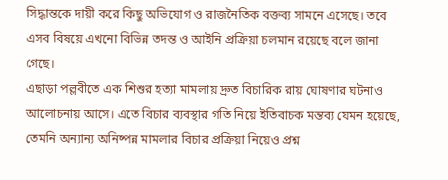সিদ্ধান্তকে দায়ী করে কিছু অভিযোগ ও রাজনৈতিক বক্তব্য সামনে এসেছে। তবে এসব বিষয়ে এখনো বিভিন্ন তদন্ত ও আইনি প্রক্রিয়া চলমান রয়েছে বলে জানা গেছে।
এছাড়া পল্লবীতে এক শিশুর হত্যা মামলায় দ্রুত বিচারিক রায় ঘোষণার ঘটনাও আলোচনায় আসে। এতে বিচার ব্যবস্থার গতি নিয়ে ইতিবাচক মন্তব্য যেমন হয়েছে, তেমনি অন্যান্য অনিষ্পন্ন মামলার বিচার প্রক্রিয়া নিয়েও প্রশ্ন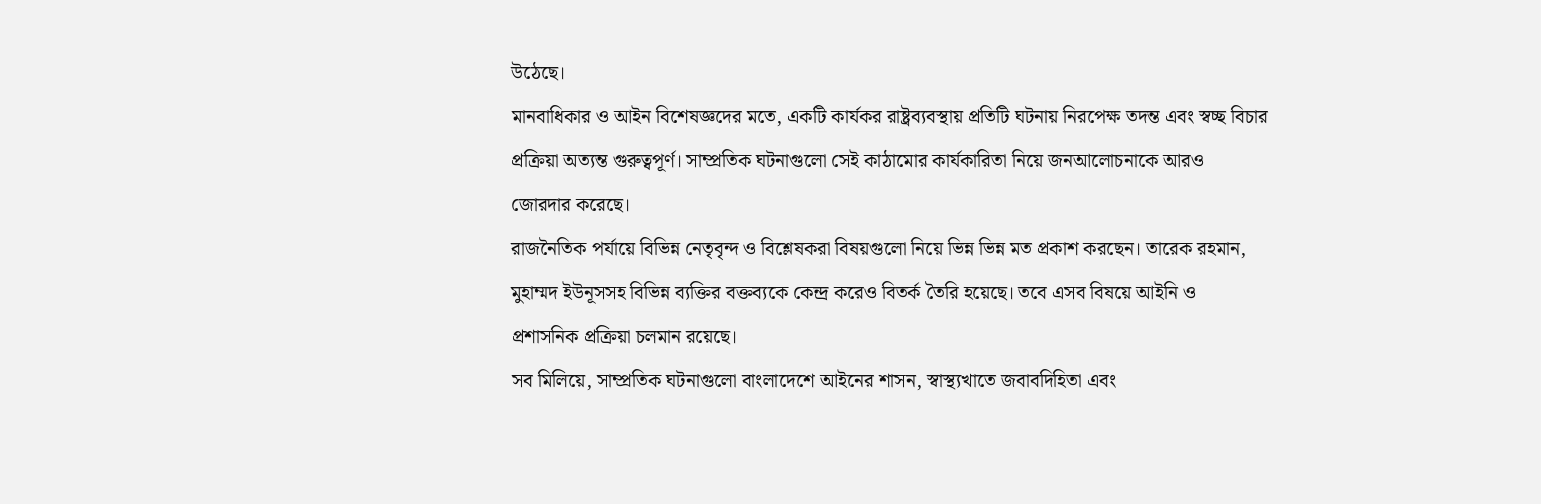উঠেছে।
মানবাধিকার ও আইন বিশেষজ্ঞদের মতে, একটি কার্যকর রাষ্ট্রব্যবস্থায় প্রতিটি ঘটনায় নিরপেক্ষ তদন্ত এবং স্বচ্ছ বিচার প্রক্রিয়া অত্যন্ত গুরুত্বপূর্ণ। সাম্প্রতিক ঘটনাগুলো সেই কাঠামোর কার্যকারিতা নিয়ে জনআলোচনাকে আরও জোরদার করেছে।
রাজনৈতিক পর্যায়ে বিভিন্ন নেতৃবৃন্দ ও বিশ্লেষকরা বিষয়গুলো নিয়ে ভিন্ন ভিন্ন মত প্রকাশ করছেন। তারেক রহমান, মুহাম্মদ ইউনূসসহ বিভিন্ন ব্যক্তির বক্তব্যকে কেন্দ্র করেও বিতর্ক তৈরি হয়েছে। তবে এসব বিষয়ে আইনি ও প্রশাসনিক প্রক্রিয়া চলমান রয়েছে।
সব মিলিয়ে, সাম্প্রতিক ঘটনাগুলো বাংলাদেশে আইনের শাসন, স্বাস্থ্যখাতে জবাবদিহিতা এবং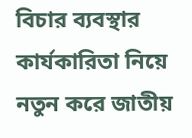বিচার ব্যবস্থার কার্যকারিতা নিয়ে নতুন করে জাতীয়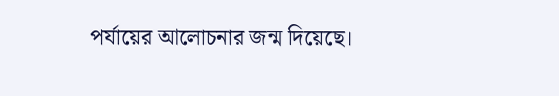পর্যায়ের আলোচনার জন্ম দিয়েছে।